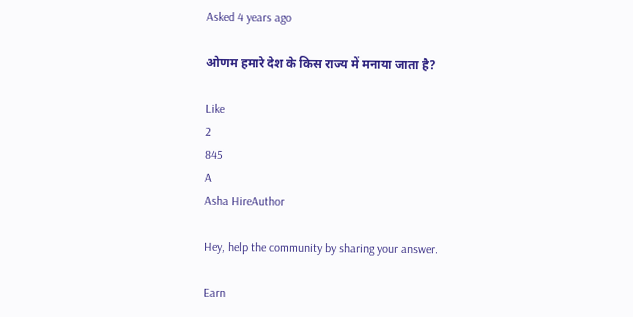Asked 4 years ago

ओणम हमारे देश के किस राज्य में मनाया जाता है?

Like
2
845
A
Asha HireAuthor

Hey, help the community by sharing your answer.

Earn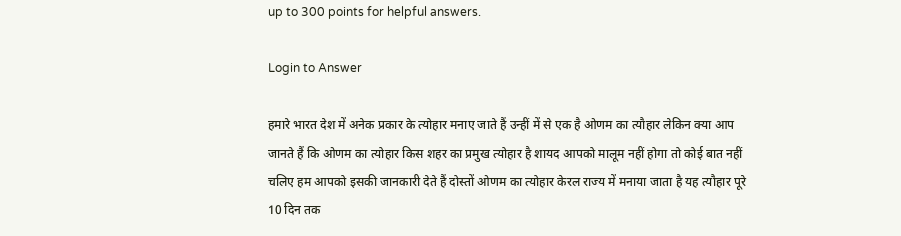up to 300 points for helpful answers.

Login to Answer

हमारे भारत देश में अनेक प्रकार के त्योहार मनाए जाते हैं उन्हीं में से एक है ओणम का त्यौहार लेकिन क्या आप जानते हैं कि ओणम का त्योहार किस शहर का प्रमुख त्योहार है शायद आपको मालूम नहीं होगा तो कोई बात नहीं चलिए हम आपको इसकी जानकारी देते हैं दोस्तों ओणम का त्योहार केरल राज्य में मनाया जाता है यह त्यौहार पूरे 10 दिन तक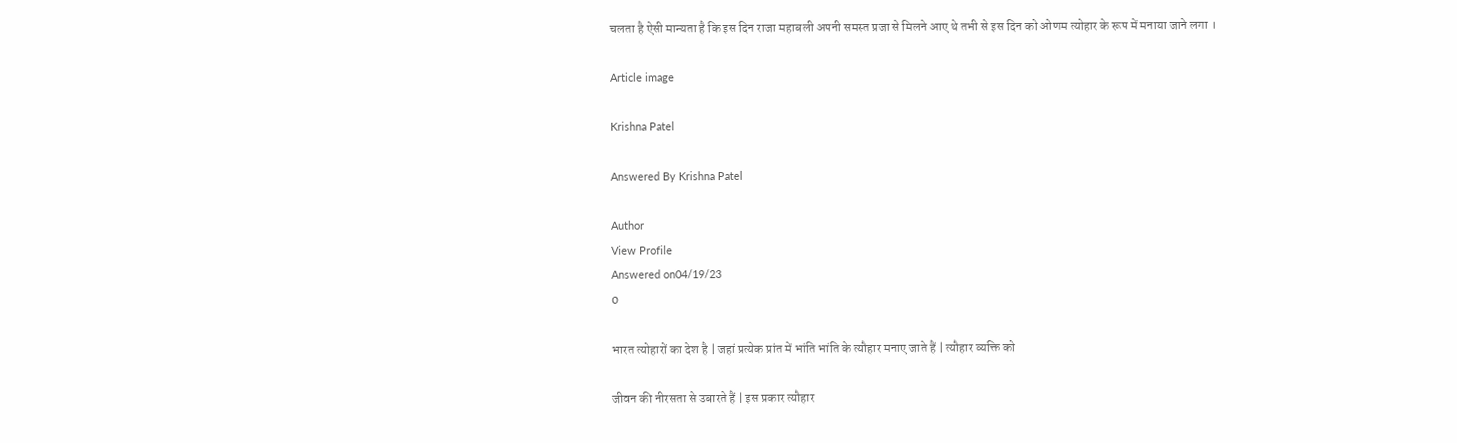चलता है ऐसी मान्यता है कि इस दिन राजा महाबली अपनी समस्त प्रजा से मिलने आए थे तभी से इस दिन को ओणम त्योहार के रूप में मनाया जाने लगा ।

Article image

Krishna Patel

Answered By Krishna Patel

Author
View Profile
Answered on04/19/23
0

भारत त्योहारों का देश है | जहां प्रत्येक प्रांत में भांति भांति के त्यौहार मनाए जाते हैं | त्यौहार व्यक्ति को

जीवन की नीरसता से उबारते हैं | इस प्रकार त्यौहार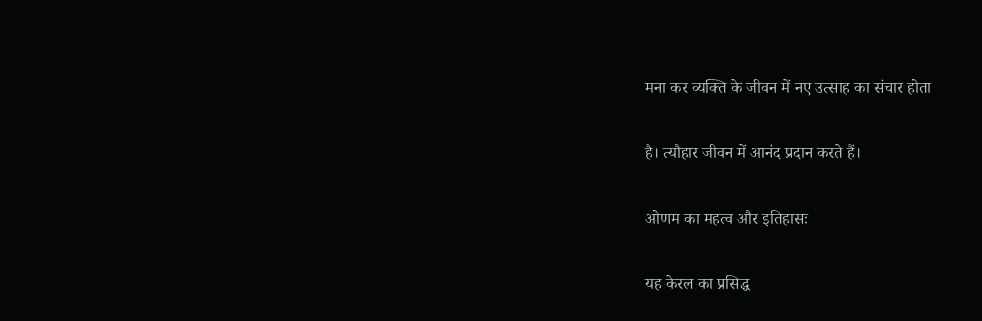मना कर व्यक्ति के जीवन में नए उत्साह का संचार होता

है। त्यौहार जीवन में आनंद प्रदान करते हैं।

ओणम का महत्व और इतिहासः

यह केरल का प्रसिद्ध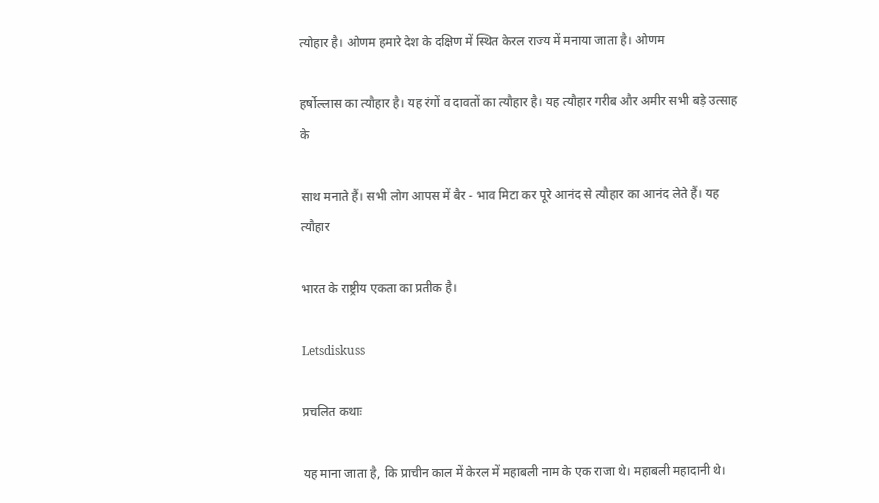त्योहार है। ओणम हमारे देश के दक्षिण में स्थित केरल राज्य में मनाया जाता है। ओणम

हर्षोल्लास का त्यौहार है। यह रंगों व दावतों का त्यौहार है। यह त्यौहार गरीब और अमीर सभी बड़े उत्साह के

साथ मनाते हैं। सभी लोग आपस में बैर - भाव मिटा कर पूरे आनंद से त्यौहार का आनंद लेते हैं। यह त्यौहार

भारत के राष्ट्रीय एकता का प्रतीक है।

Letsdiskuss

प्रचलित कथाः

यह माना जाता है, कि प्राचीन काल में केरल में महाबली नाम के एक राजा थे। महाबली महादानी थे।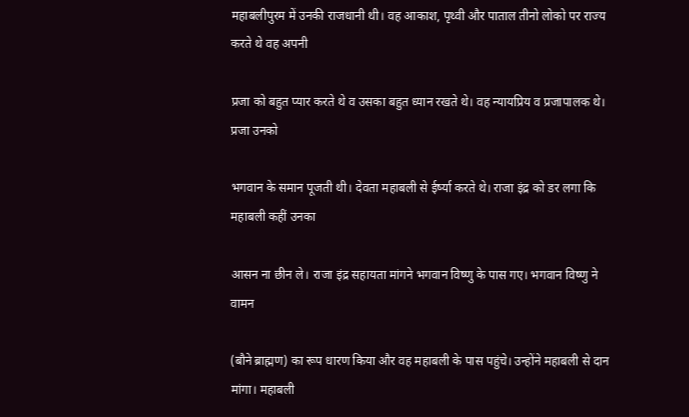महाबलीपुरम में उनकी राजधानी थी। वह आकाश, पृथ्वी और पाताल तीनो लोको पर राज्य करते थे वह अपनी

प्रजा को बहुत प्यार करते थे व उसका बहुत ध्यान रखते थे। वह न्यायप्रिय व प्रजापालक थे। प्रजा उनको

भगवान के समान पूजती थी। देवता महाबली से ईर्ष्या करते थे। राजा इंद्र को डर लगा कि महाबली कहीं उनका

आसन ना छीन ले। राजा इंद्र सहायता मांगने भगवान विष्णु के पास गए। भगवान विष्णु ने वामन

(बौने ब्राह्मण) का रूप धारण किया और वह महाबली के पास पहुंचे। उन्होंने महाबली से दान मांगा। महाबली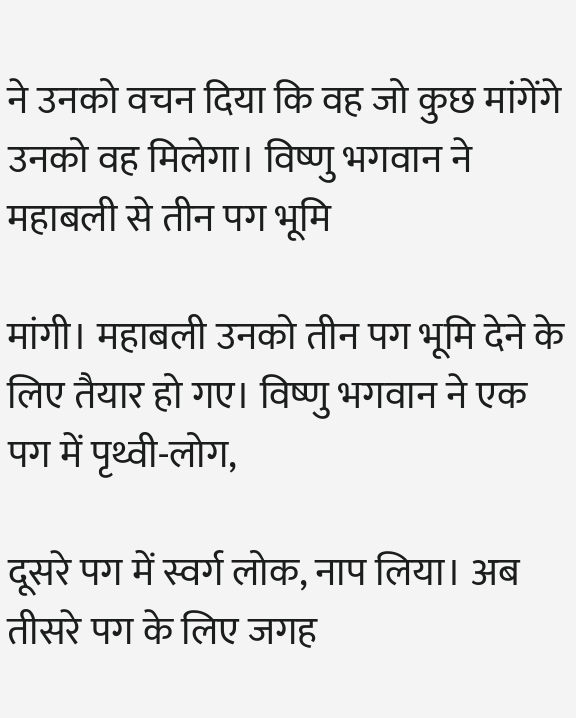ने उनको वचन दिया कि वह जो कुछ मांगेंगे उनको वह मिलेगा। विष्णु भगवान ने महाबली से तीन पग भूमि

मांगी। महाबली उनको तीन पग भूमि देने के लिए तैयार हो गए। विष्णु भगवान ने एक पग में पृथ्वी-लोग,

दूसरे पग में स्वर्ग लोक, नाप लिया। अब तीसरे पग के लिए जगह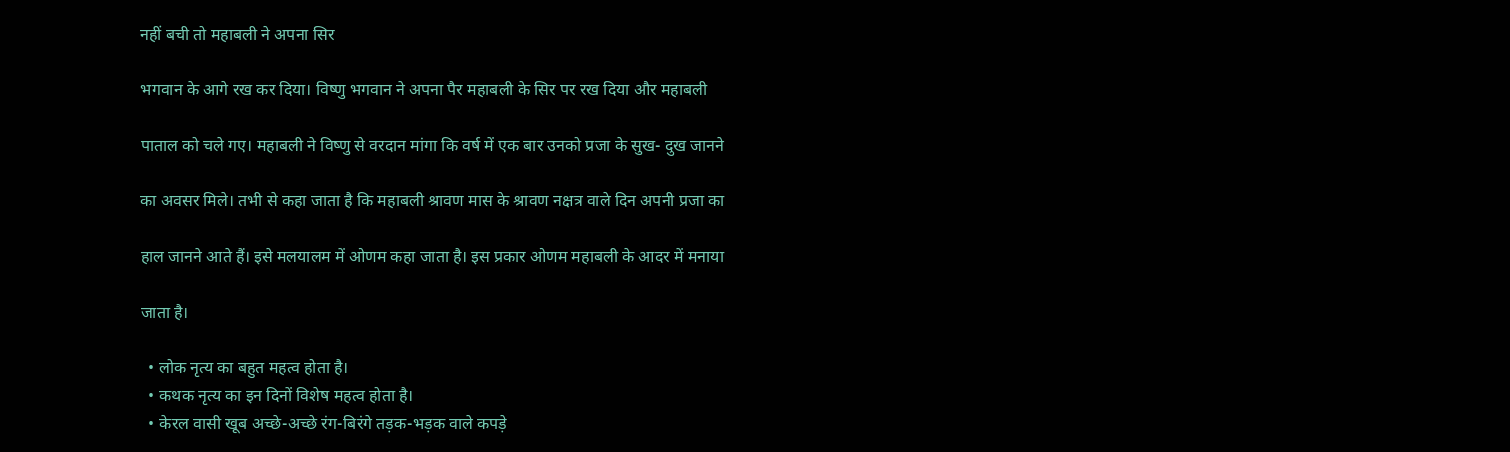नहीं बची तो महाबली ने अपना सिर

भगवान के आगे रख कर दिया। विष्णु भगवान ने अपना पैर महाबली के सिर पर रख दिया और महाबली

पाताल को चले गए। महाबली ने विष्णु से वरदान मांगा कि वर्ष में एक बार उनको प्रजा के सुख- दुख जानने

का अवसर मिले। तभी से कहा जाता है कि महाबली श्रावण मास के श्रावण नक्षत्र वाले दिन अपनी प्रजा का

हाल जानने आते हैं। इसे मलयालम में ओणम कहा जाता है। इस प्रकार ओणम महाबली के आदर में मनाया

जाता है।

  • लोक नृत्य का बहुत महत्व होता है।
  • कथक नृत्य का इन दिनों विशेष महत्व होता है।
  • केरल वासी खूब अच्छे-अच्छे रंग-बिरंगे तड़क-भड़क वाले कपड़े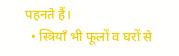पहनते हैं।
  • स्त्रियाँ भी फूलों व घरों से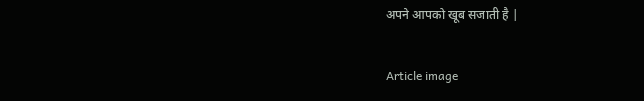अपने आपको खूब सजाती है |

Article image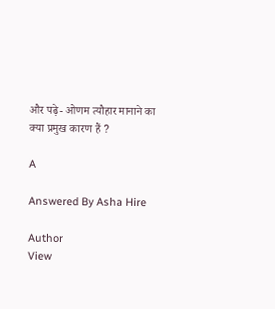और पढ़े- ओणम त्यौहार मानाने का क्या प्रमुख कारण हैं ?

A

Answered By Asha Hire

Author
View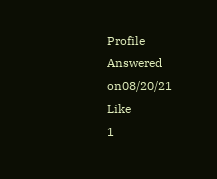Profile
Answered on08/20/21
Like
1